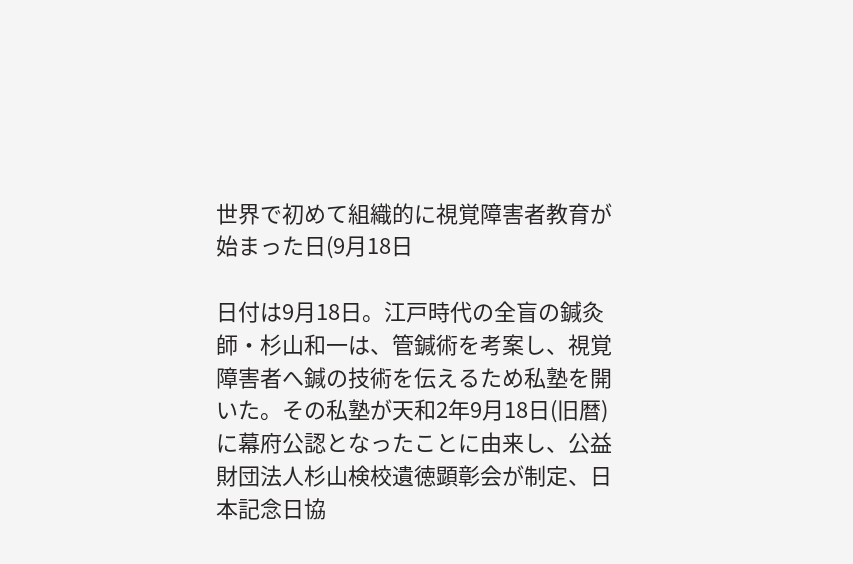世界で初めて組織的に視覚障害者教育が始まった日(9月18日

日付は9月18日。江戸時代の全盲の鍼灸師・杉山和一は、管鍼術を考案し、視覚障害者へ鍼の技術を伝えるため私塾を開いた。その私塾が天和2年9月18日(旧暦)に幕府公認となったことに由来し、公益財団法人杉山検校遺徳顕彰会が制定、日本記念日協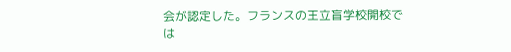会が認定した。フランスの王立盲学校開校では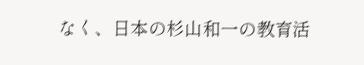なく、日本の杉山和一の教育活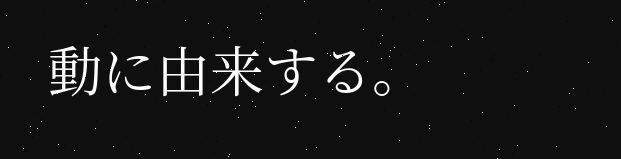動に由来する。